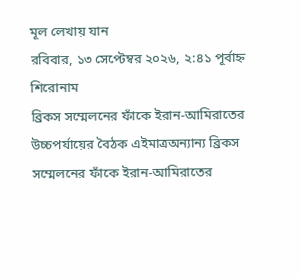মূল লেখায় যান
রবিবার, ১৩ সেপ্টেম্বর ২০২৬, ২:৪১ পূর্বাহ্ন
শিরোনাম
ব্রিকস সম্মেলনের ফাঁকে ইরান-আমিরাতের উচ্চপর্যায়ের বৈঠক এইমাত্রঅন্যান্য ব্রিকস সম্মেলনের ফাঁকে ইরান-আমিরাতের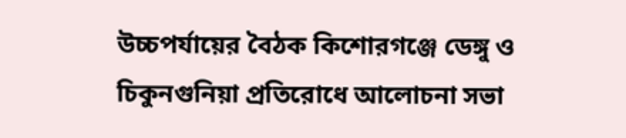উচ্চপর্যায়ের বৈঠক কিশোরগঞ্জে ডেঙ্গু ও চিকুনগুনিয়া প্রতিরোধে আলোচনা সভা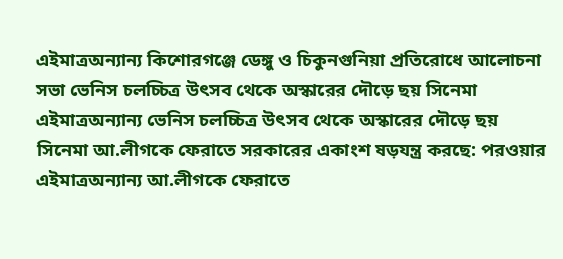এইমাত্রঅন্যান্য কিশোরগঞ্জে ডেঙ্গু ও চিকুনগুনিয়া প্রতিরোধে আলোচনা সভা ভেনিস চলচ্চিত্র উৎসব থেকে অস্কারের দৌড়ে ছয় সিনেমা এইমাত্রঅন্যান্য ভেনিস চলচ্চিত্র উৎসব থেকে অস্কারের দৌড়ে ছয় সিনেমা আ.লীগকে ফেরাতে সরকারের একাংশ ষড়যন্ত্র করছে: পরওয়ার এইমাত্রঅন্যান্য আ.লীগকে ফেরাতে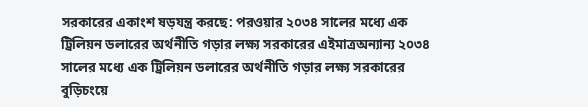সরকারের একাংশ ষড়যন্ত্র করছে: পরওয়ার ২০৩৪ সালের মধ্যে এক ট্রিলিয়ন ডলারের অর্থনীতি গড়ার লক্ষ্য সরকারের এইমাত্রঅন্যান্য ২০৩৪ সালের মধ্যে এক ট্রিলিয়ন ডলারের অর্থনীতি গড়ার লক্ষ্য সরকারের বুড়িচংয়ে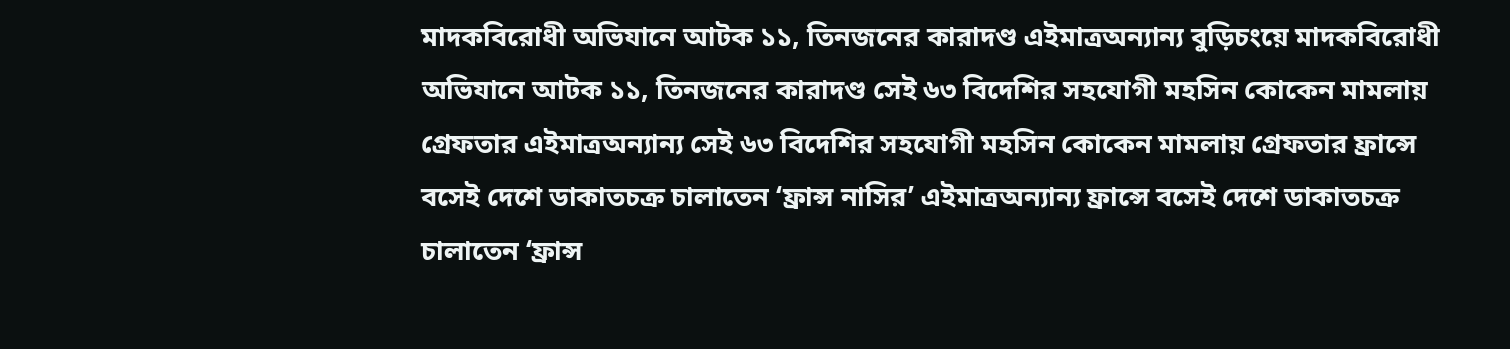মাদকবিরোধী অভিযানে আটক ১১, তিনজনের কারাদণ্ড এইমাত্রঅন্যান্য বুড়িচংয়ে মাদকবিরোধী অভিযানে আটক ১১, তিনজনের কারাদণ্ড সেই ৬৩ বিদেশির সহযোগী মহসিন কোকেন মামলায় গ্রেফতার এইমাত্রঅন্যান্য সেই ৬৩ বিদেশির সহযোগী মহসিন কোকেন মামলায় গ্রেফতার ফ্রান্সে বসেই দেশে ডাকাতচক্র চালাতেন ‘ফ্রান্স নাসির’ এইমাত্রঅন্যান্য ফ্রান্সে বসেই দেশে ডাকাতচক্র চালাতেন ‘ফ্রান্স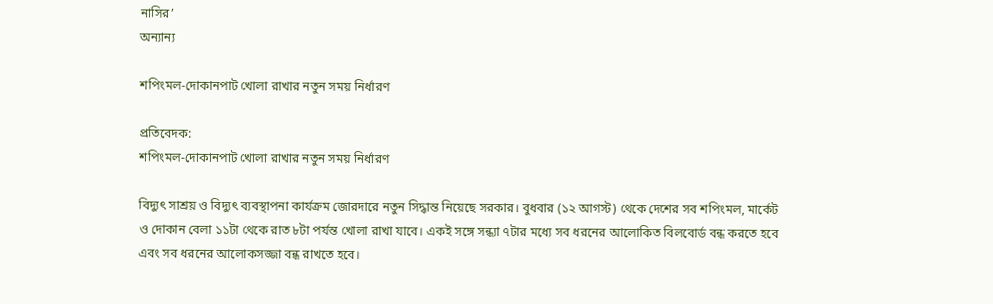নাসির’
অন্যান্য

শপিংমল-দোকানপাট খোলা রাখার নতুন সময় নির্ধারণ

প্রতিবেদক:
শপিংমল-দোকানপাট খোলা রাখার নতুন সময় নির্ধারণ

বিদ্যুৎ সাশ্রয় ও বিদ্যুৎ ব্যবস্থাপনা কার্যক্রম জোরদারে নতুন সিদ্ধান্ত নিয়েছে সরকার। বুধবার (১২ আগস্ট) থেকে দেশের সব শপিংমল, মার্কেট ও দোকান বেলা ১১টা থেকে রাত ৮টা পর্যন্ত খোলা রাখা যাবে। একই সঙ্গে সন্ধ্যা ৭টার মধ্যে সব ধরনের আলোকিত বিলবোর্ড বন্ধ করতে হবে এবং সব ধরনের আলোকসজ্জা বন্ধ রাখতে হবে।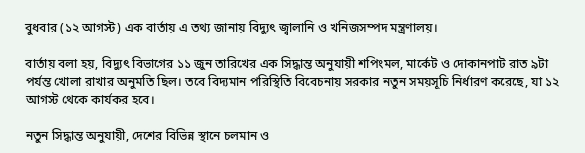বুধবার (১২ আগস্ট) এক বার্তায় এ তথ্য জানায় বিদ্যুৎ জ্বালানি ও খনিজসম্পদ মন্ত্রণালয়।

বার্তায় বলা হয়, বিদ্যুৎ বিভাগের ১১ জুন তারিখের এক সিদ্ধান্ত অনুযায়ী শপিংমল, মার্কেট ও দোকানপাট রাত ৯টা পর্যন্ত খোলা রাখার অনুমতি ছিল। তবে বিদ্যমান পরিস্থিতি বিবেচনায় সরকার নতুন সময়সূচি নির্ধারণ করেছে, যা ১২ আগস্ট থেকে কার্যকর হবে।

নতুন সিদ্ধান্ত অনুযায়ী, দেশের বিভিন্ন স্থানে চলমান ও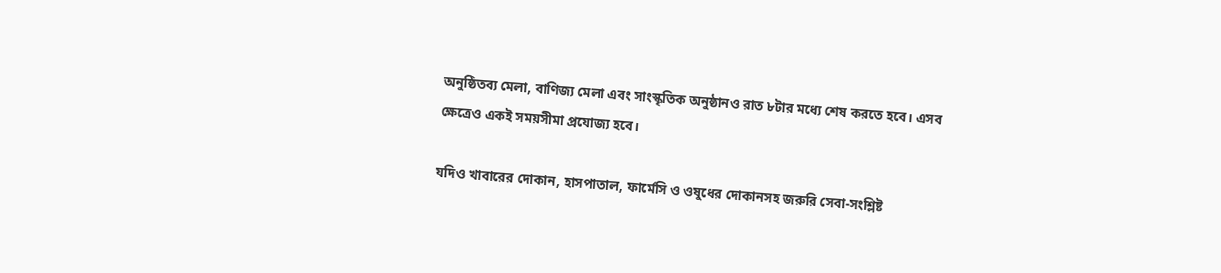অনুষ্ঠিতব্য মেলা, বাণিজ্য মেলা এবং সাংস্কৃতিক অনুষ্ঠানও রাত ৮টার মধ্যে শেষ করতে হবে। এসব ক্ষেত্রেও একই সময়সীমা প্রযোজ্য হবে।

যদিও খাবারের দোকান, হাসপাতাল, ফার্মেসি ও ওষুধের দোকানসহ জরুরি সেবা-সংশ্লিষ্ট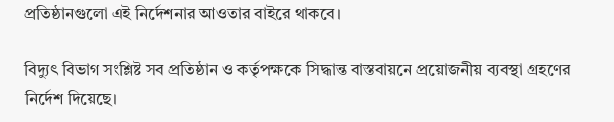প্রতিষ্ঠানগুলো এই নির্দেশনার আওতার বাইরে থাকবে।

বিদ্যুৎ বিভাগ সংশ্লিষ্ট সব প্রতিষ্ঠান ও কর্তৃপক্ষকে সিদ্ধান্ত বাস্তবায়নে প্রয়োজনীয় ব্যবস্থা গ্রহণের নির্দেশ দিয়েছে।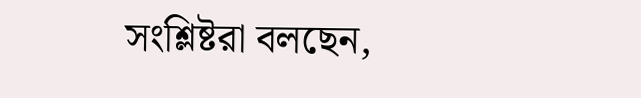সংশ্লিষ্টরা বলছেন,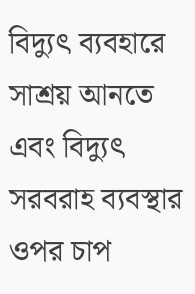বিদ্যুৎ ব্যবহারে সাশ্রয় আনতে এবং বিদ্যুৎ সরবরাহ ব্যবস্থার ওপর চাপ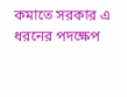কমাতে সরকার এ ধরনের পদক্ষেপ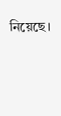নিয়েছে।